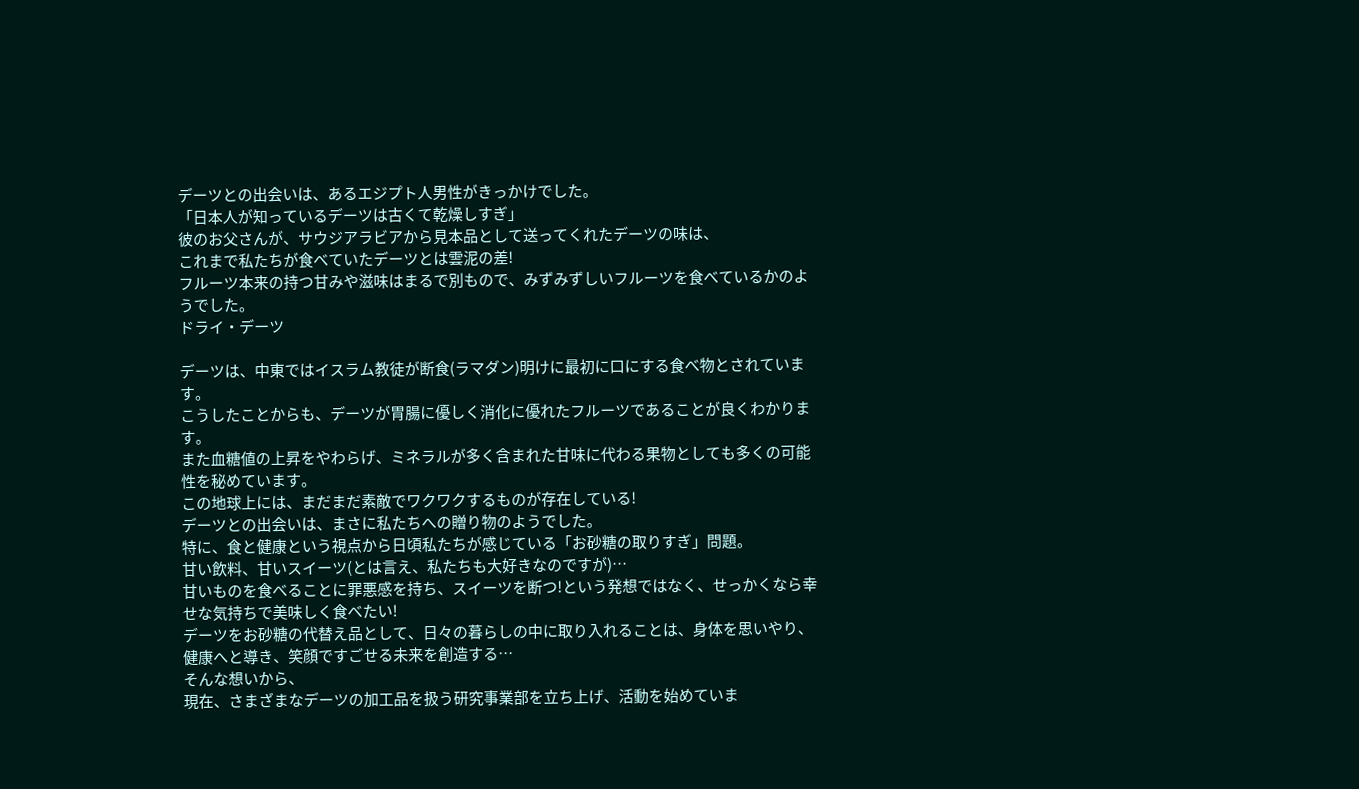デーツとの出会いは、あるエジプト人男性がきっかけでした。
「日本人が知っているデーツは古くて乾燥しすぎ」
彼のお父さんが、サウジアラビアから見本品として送ってくれたデーツの味は、
これまで私たちが食べていたデーツとは雲泥の差!
フルーツ本来の持つ甘みや滋味はまるで別もので、みずみずしいフルーツを食べているかのようでした。
ドライ・デーツ

デーツは、中東ではイスラム教徒が断食(ラマダン)明けに最初に口にする食べ物とされています。
こうしたことからも、デーツが胃腸に優しく消化に優れたフルーツであることが良くわかります。
また血糖値の上昇をやわらげ、ミネラルが多く含まれた甘味に代わる果物としても多くの可能性を秘めています。
この地球上には、まだまだ素敵でワクワクするものが存在している!
デーツとの出会いは、まさに私たちへの贈り物のようでした。
特に、食と健康という視点から日頃私たちが感じている「お砂糖の取りすぎ」問題。
甘い飲料、甘いスイーツ(とは言え、私たちも大好きなのですが)…
甘いものを食べることに罪悪感を持ち、スイーツを断つ!という発想ではなく、せっかくなら幸せな気持ちで美味しく食べたい!
デーツをお砂糖の代替え品として、日々の暮らしの中に取り入れることは、身体を思いやり、健康へと導き、笑顔ですごせる未来を創造する…
そんな想いから、
現在、さまざまなデーツの加工品を扱う研究事業部を立ち上げ、活動を始めていま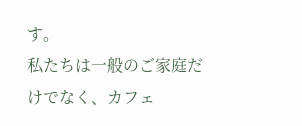す。
私たちは一般のご家庭だけでなく、カフェ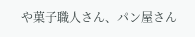や菓子職人さん、パン屋さん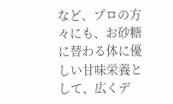など、プロの方々にも、お砂糖に替わる体に優しい甘味栄養として、広くデ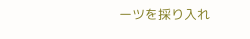ーツを採り入れ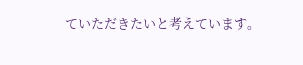ていただきたいと考えています。